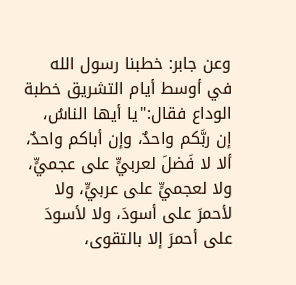وعن جابر: خطبنا رسول الله في أوسط أيام التشريق خطبة الوداع فقال:"يا أيها الناسُ، إن ربَّكم واحدٌ، وإن أباكم واحدٌ، ألا لا فَضلَ لعربيٍّ على عجميٍّ، ولا لعجميٍّ على عربيٍّ، ولا لأحمرَ على أسودَ، ولا لأسودَ على أحمرَ إلا بالتقوى،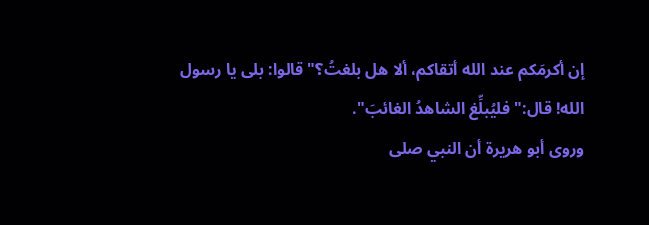إن أكرمَكم عند الله أتقاكم، ألا هل بلغتُ؟"قالوا: بلى يا رسول الله! قال:"فليُبلِّغ الشاهدُ الغائبَ".
وروى أبو هريرة أن النبي صلى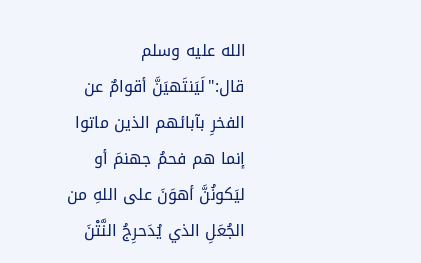الله عليه وسلم قال:"لَيَنتَهيَنَّ أقوامٌ عن الفخرِ بآبائهم الذين ماتوا إنما هم فحمُ جهنمَ أو ليَكونُنَّ أهوَنَ على اللهِ من الجُعَلِ الذي يُدَحرِجُ النَّتْنَ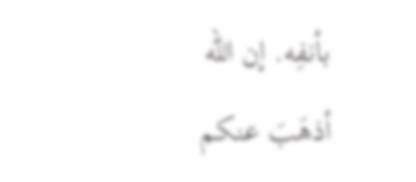بأنفِه. إن الله أذهَبَ عنكم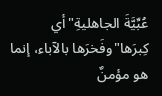عُبِّيَّةَ الجاهليةِ"أي كِبرَها"وفَخرَها بالآباء، إنما هو مؤمنٌ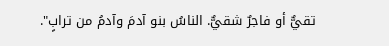تقيٌّ أو فاجرٌ شقيٌّ. الناسُ بنو آدمَ وآدمُ من ترابٍ".